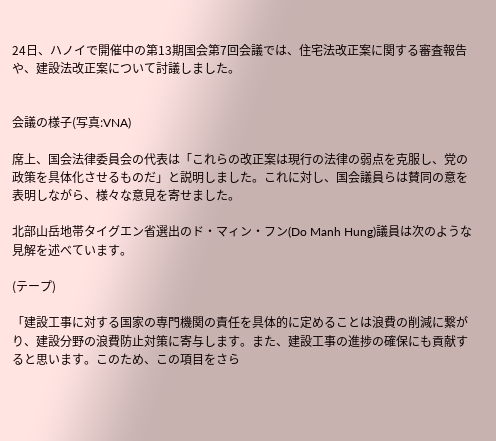24日、ハノイで開催中の第13期国会第7回会議では、住宅法改正案に関する審査報告や、建設法改正案について討議しました。


会議の様子(写真:VNA)

席上、国会法律委員会の代表は「これらの改正案は現行の法律の弱点を克服し、党の政策を具体化させるものだ」と説明しました。これに対し、国会議員らは賛同の意を表明しながら、様々な意見を寄せました。

北部山岳地帯タイグエン省選出のド・マィン・フン(Do Manh Hung)議員は次のような見解を述べています。

(テープ)

「建設工事に対する国家の専門機関の責任を具体的に定めることは浪費の削減に繋がり、建設分野の浪費防止対策に寄与します。また、建設工事の進捗の確保にも貢献すると思います。このため、この項目をさら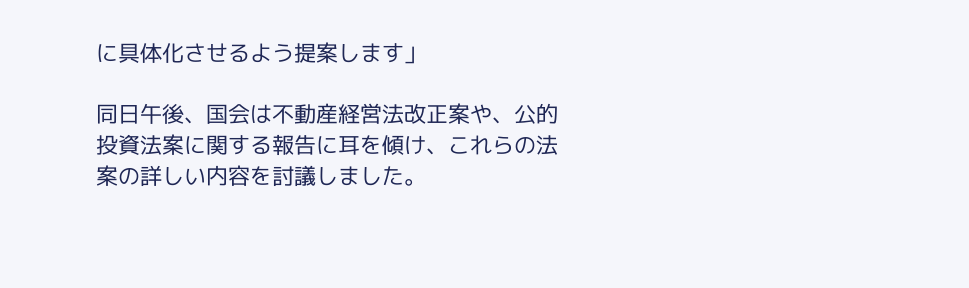に具体化させるよう提案します」

同日午後、国会は不動産経営法改正案や、公的投資法案に関する報告に耳を傾け、これらの法案の詳しい内容を討議しました。